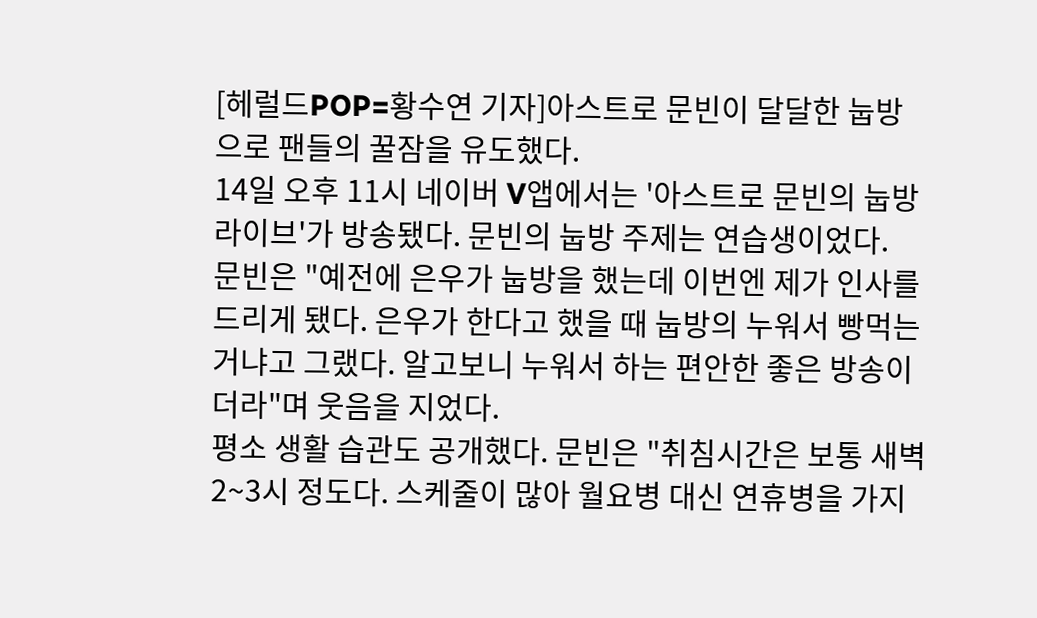[헤럴드POP=황수연 기자]아스트로 문빈이 달달한 눕방으로 팬들의 꿀잠을 유도했다.
14일 오후 11시 네이버 V앱에서는 '아스트로 문빈의 눕방 라이브'가 방송됐다. 문빈의 눕방 주제는 연습생이었다.
문빈은 "예전에 은우가 눕방을 했는데 이번엔 제가 인사를 드리게 됐다. 은우가 한다고 했을 때 눕방의 누워서 빵먹는 거냐고 그랬다. 알고보니 누워서 하는 편안한 좋은 방송이더라"며 웃음을 지었다.
평소 생활 습관도 공개했다. 문빈은 "취침시간은 보통 새벽 2~3시 정도다. 스케줄이 많아 월요병 대신 연휴병을 가지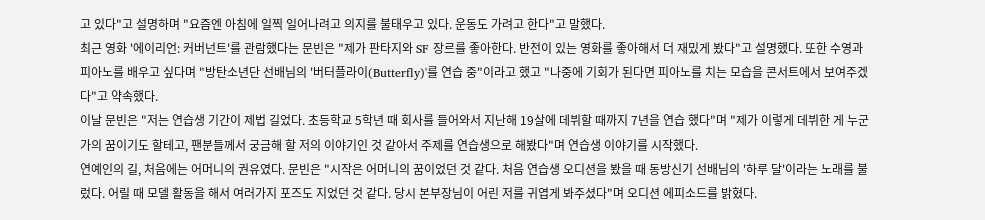고 있다"고 설명하며 "요즘엔 아침에 일찍 일어나려고 의지를 불태우고 있다. 운동도 가려고 한다"고 말했다.
최근 영화 '에이리언: 커버넌트'를 관람했다는 문빈은 "제가 판타지와 SF 장르를 좋아한다. 반전이 있는 영화를 좋아해서 더 재밌게 봤다"고 설명했다. 또한 수영과 피아노를 배우고 싶다며 "방탄소년단 선배님의 '버터플라이(Butterfly)'를 연습 중"이라고 했고 "나중에 기회가 된다면 피아노를 치는 모습을 콘서트에서 보여주겠다"고 약속했다.
이날 문빈은 "저는 연습생 기간이 제법 길었다. 초등학교 5학년 때 회사를 들어와서 지난해 19살에 데뷔할 때까지 7년을 연습 했다"며 "제가 이렇게 데뷔한 게 누군가의 꿈이기도 할테고, 팬분들께서 궁금해 할 저의 이야기인 것 같아서 주제를 연습생으로 해봤다"며 연습생 이야기를 시작했다.
연예인의 길, 처음에는 어머니의 권유였다. 문빈은 "시작은 어머니의 꿈이었던 것 같다. 처음 연습생 오디션을 봤을 때 동방신기 선배님의 '하루 달'이라는 노래를 불렀다. 어릴 때 모델 활동을 해서 여러가지 포즈도 지었던 것 같다. 당시 본부장님이 어린 저를 귀엽게 봐주셨다"며 오디션 에피소드를 밝혔다.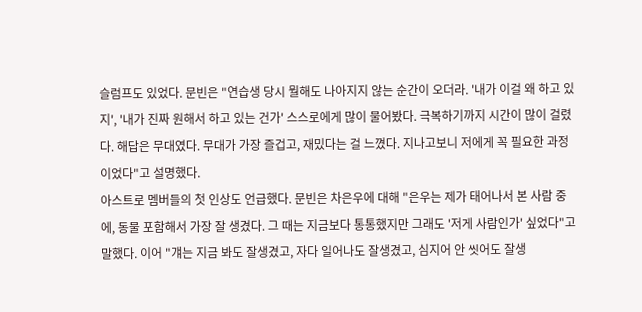슬럼프도 있었다. 문빈은 "연습생 당시 뭘해도 나아지지 않는 순간이 오더라. '내가 이걸 왜 하고 있지', '내가 진짜 원해서 하고 있는 건가' 스스로에게 많이 물어봤다. 극복하기까지 시간이 많이 걸렸다. 해답은 무대였다. 무대가 가장 즐겁고, 재밌다는 걸 느꼈다. 지나고보니 저에게 꼭 필요한 과정이었다"고 설명했다.
아스트로 멤버들의 첫 인상도 언급했다. 문빈은 차은우에 대해 "은우는 제가 태어나서 본 사람 중에, 동물 포함해서 가장 잘 생겼다. 그 때는 지금보다 통통했지만 그래도 '저게 사람인가' 싶었다"고 말했다. 이어 "걔는 지금 봐도 잘생겼고, 자다 일어나도 잘생겼고, 심지어 안 씻어도 잘생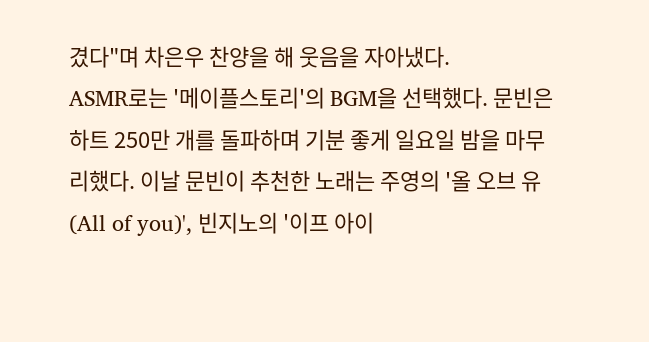겼다"며 차은우 찬양을 해 웃음을 자아냈다.
ASMR로는 '메이플스토리'의 BGM을 선택했다. 문빈은 하트 250만 개를 돌파하며 기분 좋게 일요일 밤을 마무리했다. 이날 문빈이 추천한 노래는 주영의 '올 오브 유(All of you)', 빈지노의 '이프 아이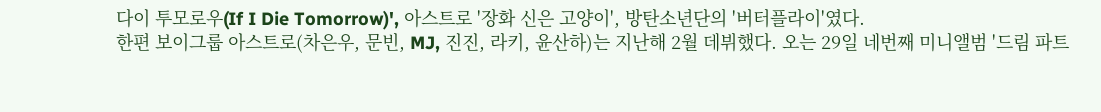다이 투모로우(If I Die Tomorrow)', 아스트로 '장화 신은 고양이', 방탄소년단의 '버터플라이'였다.
한편 보이그룹 아스트로(차은우, 문빈, MJ, 진진, 라키, 윤산하)는 지난해 2월 데뷔했다. 오는 29일 네번째 미니앨범 '드림 파트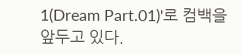1(Dream Part.01)'로 컴백을 앞두고 있다.